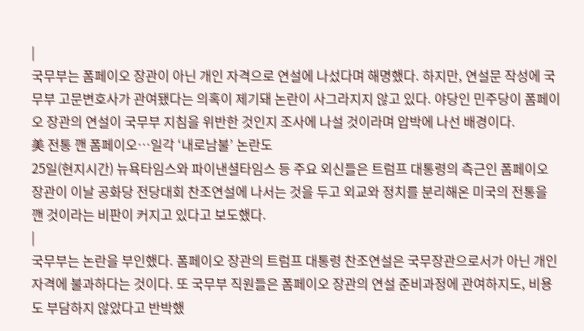|
국무부는 폼페이오 장관이 아닌 개인 자격으로 연설에 나섰다며 해명했다. 하지만, 연설문 작성에 국무부 고문변호사가 관여됐다는 의혹이 제기돼 논란이 사그라지지 않고 있다. 야당인 민주당이 폼페이오 장관의 연설이 국무부 지침을 위반한 것인지 조사에 나설 것이라며 압박에 나선 배경이다.
美 전통 깬 폼페이오…일각 ‘내로남불’ 논란도
25일(현지시간) 뉴욕타임스와 파이낸셜타임스 등 주요 외신들은 트럼프 대통령의 측근인 폼페이오 장관이 이날 공화당 전당대회 찬조연설에 나서는 것을 두고 외교와 정치를 분리해온 미국의 전통을 깬 것이라는 비판이 커지고 있다고 보도했다.
|
국무부는 논란을 부인했다. 폼페이오 장관의 트럼프 대통령 찬조연설은 국무장관으로서가 아닌 개인 자격에 불과하다는 것이다. 또 국무부 직원들은 폼페이오 장관의 연설 준비과정에 관여하지도, 비용도 부담하지 않았다고 반박했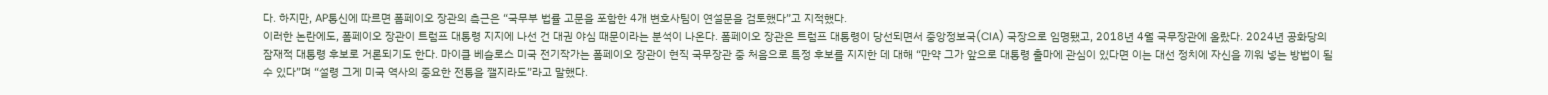다. 하지만, AP통신에 따르면 폼페이오 장관의 측근은 “국무부 법률 고문을 포함한 4개 변호사팀이 연설문을 검토했다”고 지적했다.
이러한 논란에도, 폼페이오 장관이 트럼프 대통령 지지에 나선 건 대권 야심 때문이라는 분석이 나온다. 폼페이오 장관은 트럼프 대통령이 당선되면서 중앙정보국(CIA) 국장으로 임명됐고, 2018년 4월 국무장관에 올랐다. 2024년 공화당의 잠재적 대통령 후보로 거론되기도 한다. 마이클 베슬로스 미국 전기작가는 폼페이오 장관이 현직 국무장관 중 처음으로 특정 후보를 지지한 데 대해 “만약 그가 앞으로 대통령 출마에 관심이 있다면 이는 대선 정치에 자신을 끼워 넣는 방법이 될 수 있다”며 “설령 그게 미국 역사의 중요한 전통을 깰지라도”라고 말했다.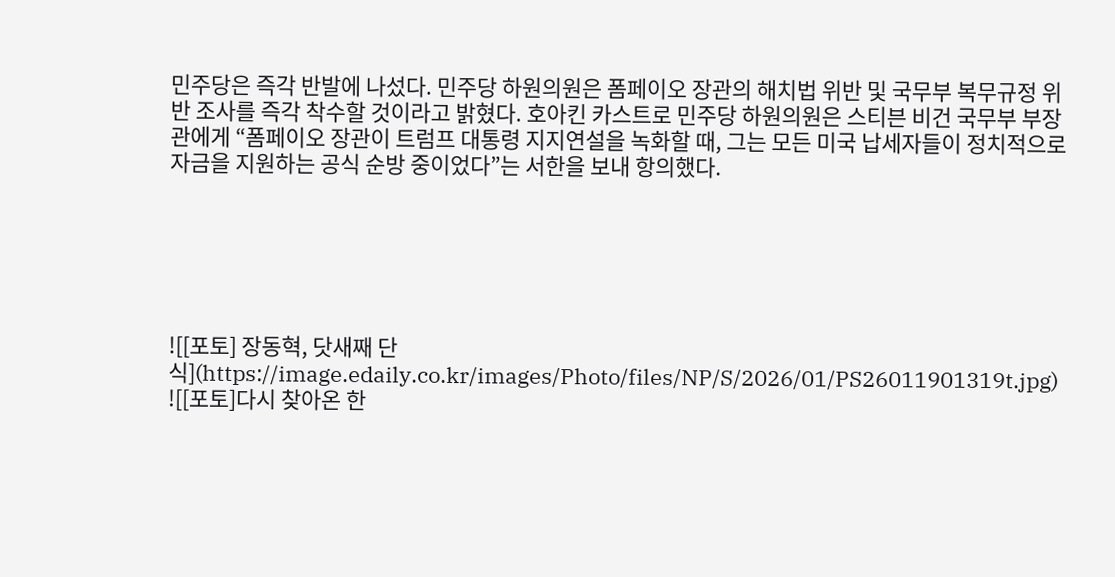민주당은 즉각 반발에 나섰다. 민주당 하원의원은 폼페이오 장관의 해치법 위반 및 국무부 복무규정 위반 조사를 즉각 착수할 것이라고 밝혔다. 호아킨 카스트로 민주당 하원의원은 스티븐 비건 국무부 부장관에게 “폼페이오 장관이 트럼프 대통령 지지연설을 녹화할 때, 그는 모든 미국 납세자들이 정치적으로 자금을 지원하는 공식 순방 중이었다”는 서한을 보내 항의했다.






![[포토] 장동혁, 닷새째 단식](https://image.edaily.co.kr/images/Photo/files/NP/S/2026/01/PS26011901319t.jpg)
![[포토]다시 찾아온 한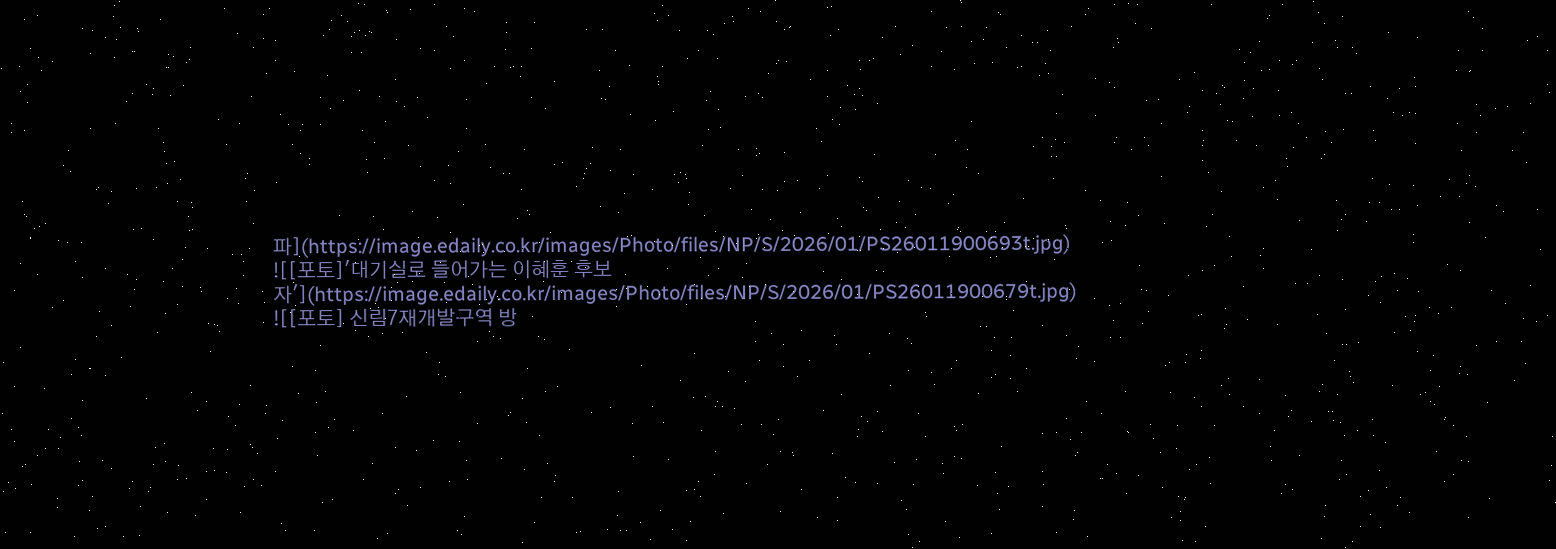파](https://image.edaily.co.kr/images/Photo/files/NP/S/2026/01/PS26011900693t.jpg)
![[포토]'대기실로 들어가는 이혜훈 후보자'](https://image.edaily.co.kr/images/Photo/files/NP/S/2026/01/PS26011900679t.jpg)
![[포토] 신림7재개발구역 방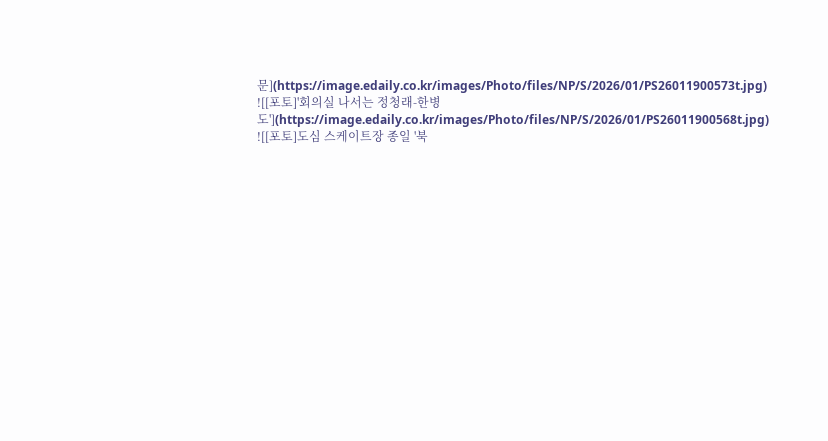문](https://image.edaily.co.kr/images/Photo/files/NP/S/2026/01/PS26011900573t.jpg)
![[포토]'회의실 나서는 정청래-한병도'](https://image.edaily.co.kr/images/Photo/files/NP/S/2026/01/PS26011900568t.jpg)
![[포토]도심 스케이트장 종일 '북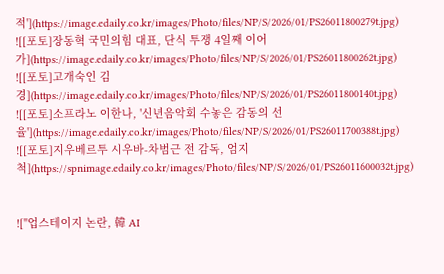적'](https://image.edaily.co.kr/images/Photo/files/NP/S/2026/01/PS26011800279t.jpg)
![[포토]장동혁 국민의힘 대표, 단식 투쟁 4일째 이어가](https://image.edaily.co.kr/images/Photo/files/NP/S/2026/01/PS26011800262t.jpg)
![[포토]고개숙인 김경](https://image.edaily.co.kr/images/Photo/files/NP/S/2026/01/PS26011800140t.jpg)
![[포토]소프라노 이한나, '신년음악회 수놓은 감동의 선율'](https://image.edaily.co.kr/images/Photo/files/NP/S/2026/01/PS26011700388t.jpg)
![[포토]지우베르투 시우바-차범근 전 감독, 엄지척](https://spnimage.edaily.co.kr/images/Photo/files/NP/S/2026/01/PS26011600032t.jpg)


!["업스테이지 논란, 韓 AI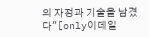의 자정과 기술을 남겼다"[only이데일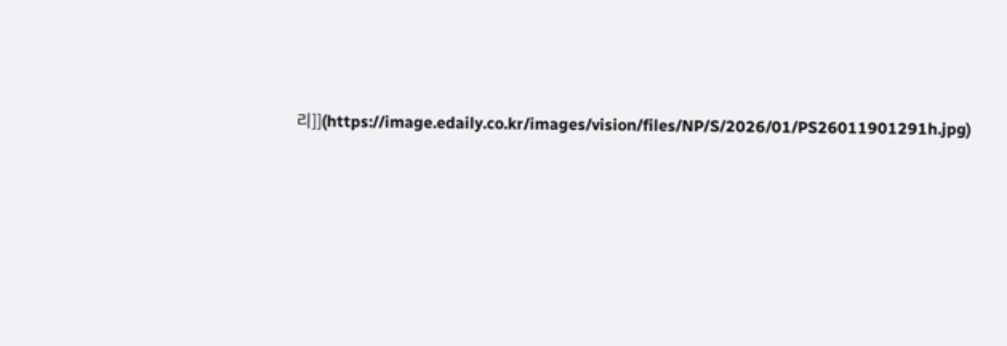리]](https://image.edaily.co.kr/images/vision/files/NP/S/2026/01/PS26011901291h.jpg)